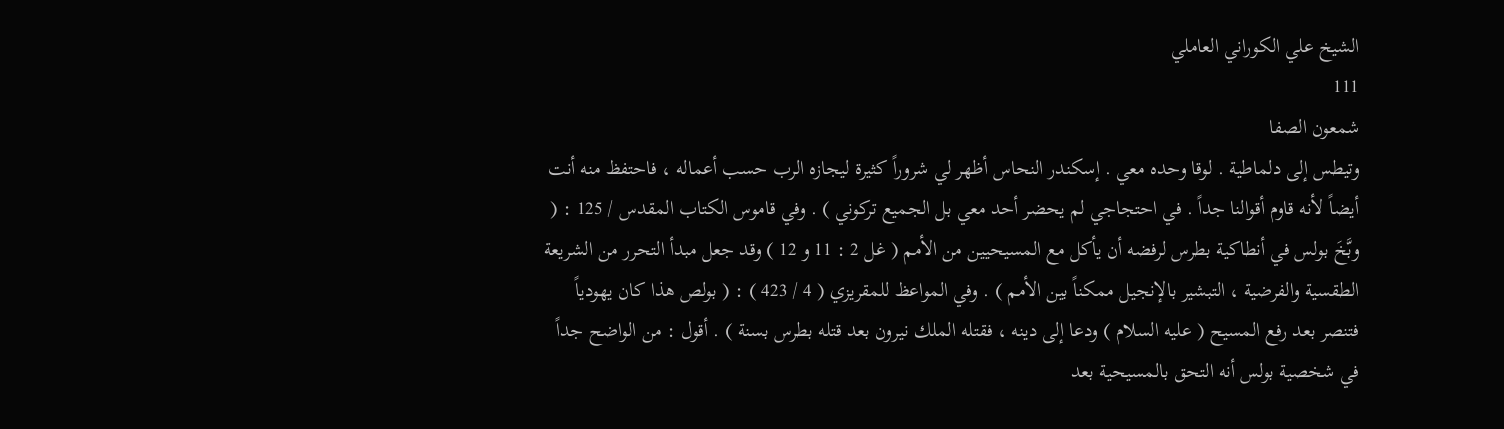الشيخ علي الكوراني العاملي
111
شمعون الصفا
وتيطس إلى دلماطية . لوقا وحده معي . إسكندر النحاس أظهر لي شروراً كثيرة ليجازه الرب حسب أعماله ، فاحتفظ منه أنت أيضاً لأنه قاوم أقوالنا جداً . في احتجاجي لم يحضر أحد معي بل الجميع تركوني ) . وفي قاموس الكتاب المقدس / 125 : ( وبَّخَ بولس في أنطاكية بطرس لرفضه أن يأكل مع المسيحيين من الأمم ( غل 2 : 11 و 12 ) وقد جعل مبدأ التحرر من الشريعة الطقسية والفرضية ، التبشير بالإنجيل ممكناً بين الأمم ) . وفي المواعظ للمقريزي ( 4 / 423 ) : ( بولص هذا كان يهودياً فتنصر بعد رفع المسيح ( عليه السلام ) ودعا إلى دينه ، فقتله الملك نيرون بعد قتله بطرس بسنة ) . أقول : من الواضح جداً في شخصية بولس أنه التحق بالمسيحية بعد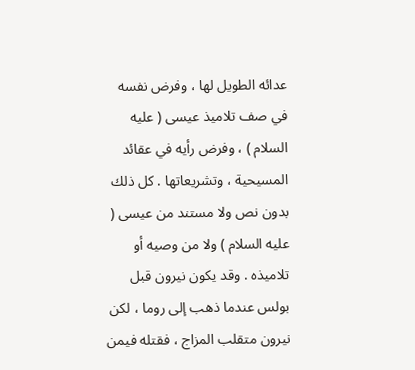عدائه الطويل لها ، وفرض نفسه في صف تلاميذ عيسى ( عليه السلام ) ، وفرض رأيه في عقائد المسيحية ، وتشريعاتها . كل ذلك بدون نص ولا مستند من عيسى ( عليه السلام ) ولا من وصيه أو تلاميذه . وقد يكون نيرون قبل بولس عندما ذهب إلى روما ، لكن نيرون متقلب المزاج ، فقتله فيمن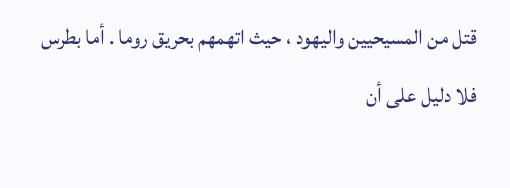قتل من المسيحيين واليهود ، حيث اتهمهم بحريق روما . أما بطرس فلا دليل على أن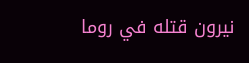نيرون قتله في روما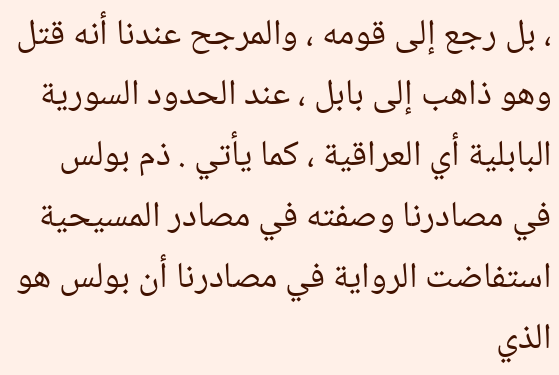، بل رجع إلى قومه ، والمرجح عندنا أنه قتل وهو ذاهب إلى بابل ، عند الحدود السورية البابلية أي العراقية ، كما يأتي . ذم بولس في مصادرنا وصفته في مصادر المسيحية استفاضت الرواية في مصادرنا أن بولس هو الذي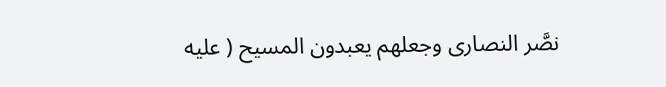نصَّر النصارى وجعلهم يعبدون المسيح ( عليه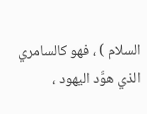السلام ) ، فهو كالسامري الذي هوَّد اليهود ،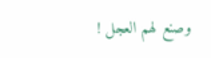وصنع لهم العجل !